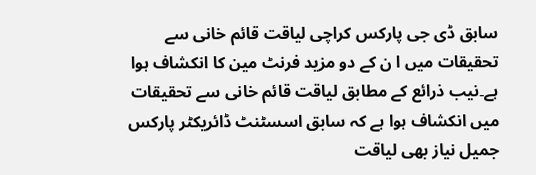سابق ڈی جی پارکس کراچی لیاقت قائم خانی سے تحقیقات میں ا ن کے دو مزید فرنٹ مین کا انکشاف ہوا ہے۔نیب ذرائع کے مطابق لیاقت قائم خانی سے تحقیقات میں انکشاف ہوا ہے کہ سابق اسسٹنٹ ڈائریکٹر پارکس جمیل نیاز بھی لیاقت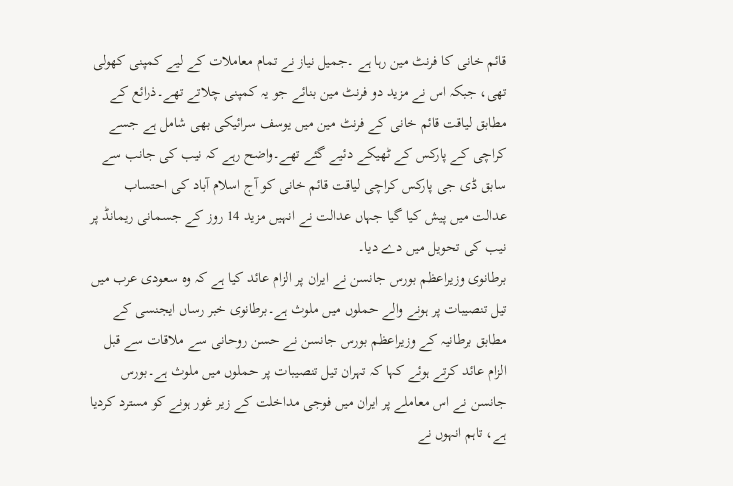قائم خانی کا فرنٹ مین رہا ہے ۔جمیل نیاز نے تمام معاملات کے لیے کمپنی کھولی تھی، جبکہ اس نے مزید دو فرنٹ مین بنائے جو یہ کمپنی چلاتے تھے۔ذرائع کے مطابق لیاقت قائم خانی کے فرنٹ مین میں یوسف سرائیکی بھی شامل ہے جسے کراچی کے پارکس کے ٹھیکے دئیے گئے تھے۔واضح رہے کہ نیب کی جانب سے سابق ڈی جی پارکس کراچی لیاقت قائم خانی کو آج اسلام آباد کی احتساب عدالت میں پیش کیا گیا جہاں عدالت نے انہیں مزید 14 روز کے جسمانی ریمانڈ پر نیب کی تحویل میں دے دیا۔
برطانوی وزیراعظم بورس جانسن نے ایران پر الزام عائد کیا ہے کہ وہ سعودی عرب میں تیل تنصیبات پر ہونے والے حملوں میں ملوث ہے۔برطانوی خبر رساں ایجنسی کے مطابق برطانیہ کے وزیراعظم بورس جانسن نے حسن روحانی سے ملاقات سے قبل الزام عائد کرتے ہوئے کہا کہ تہران تیل تنصیبات پر حملوں میں ملوث ہے۔بورس جانسن نے اس معاملے پر ایران میں فوجی مداخلت کے زیر غور ہونے کو مسترد کردیا ہے، تاہم انہوں نے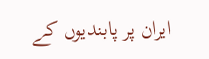ایران پر پابندیوں کے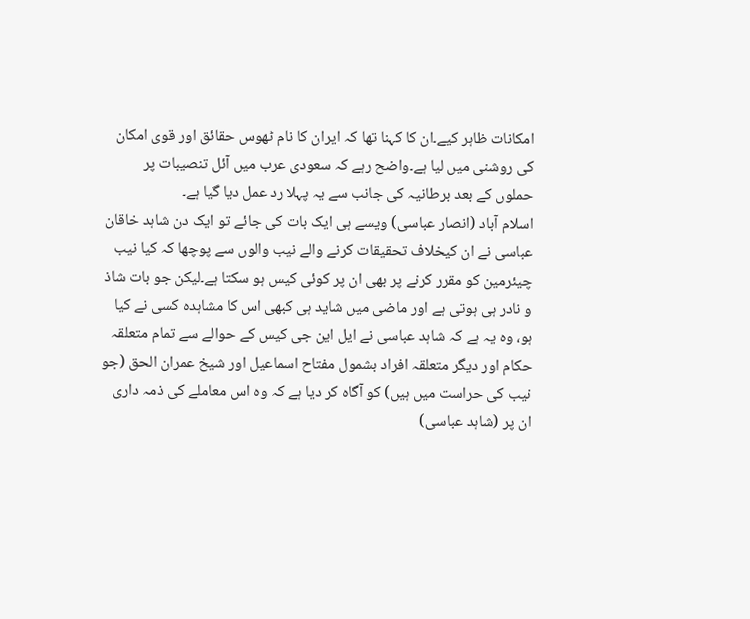امکانات ظاہر کیے۔ان کا کہنا تھا کہ ایران کا نام ٹھوس حقائق اور قوی امکان کی روشنی میں لیا ہے۔واضح رہے کہ سعودی عرب میں آئل تنصیبات پر حملوں کے بعد برطانیہ کی جانب سے یہ پہلا رد عمل دیا گیا ہے۔
اسلام آباد (انصار عباسی) ویسے ہی ایک بات کی جائے تو ایک دن شاہد خاقان عباسی نے ان کیخلاف تحقیقات کرنے والے نیب والوں سے پوچھا کہ کیا نیب چیئرمین کو مقرر کرنے پر بھی ان پر کوئی کیس ہو سکتا ہے۔لیکن جو بات شاذ و نادر ہی ہوتی ہے اور ماضی میں شاید ہی کبھی اس کا مشاہدہ کسی نے کیا ہو، وہ یہ ہے کہ شاہد عباسی نے ایل این جی کیس کے حوالے سے تمام متعلقہ حکام اور دیگر متعلقہ افراد بشمول مفتاح اسماعیل اور شیخ عمران الحق (جو نیب کی حراست میں ہیں) کو آگاہ کر دیا ہے کہ وہ اس معاملے کی ذمہ داری ان پر (شاہد عباسی)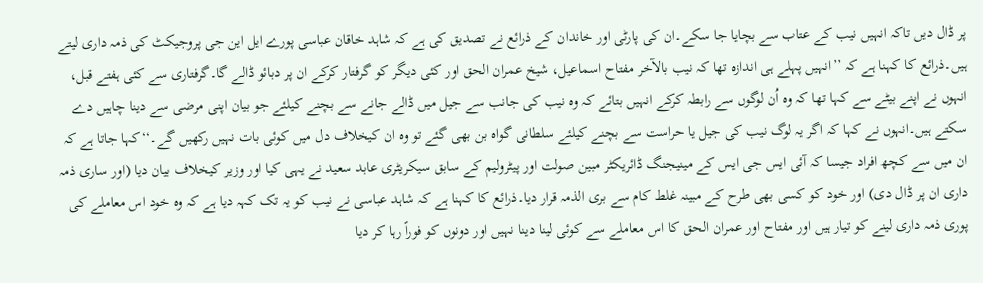پر ڈال دیں تاکہ انہیں نیب کے عتاب سے بچایا جا سکے۔ان کی پارٹی اور خاندان کے ذرائع نے تصدیق کی ہے کہ شاہد خاقان عباسی پورے ایل این جی پروجیکٹ کی ذمہ داری لیتے ہیں۔ذرائع کا کہنا ہے کہ ’’انہیں پہلے ہی اندازہ تھا کہ نیب بالآخر مفتاح اسماعیل، شیخ عمران الحق اور کئی دیگر کو گرفتار کرکے ان پر دبائو ڈالے گا۔گرفتاری سے کئی ہفتے قبل، انہوں نے اپنے بیٹے سے کہا تھا کہ وہ اُن لوگوں سے رابطہ کرکے انہیں بتائے کہ وہ نیب کی جانب سے جیل میں ڈالے جانے سے بچنے کیلئے جو بیان اپنی مرضی سے دینا چاہیں دے سکتے ہیں۔انہوں نے کہا کہ اگر یہ لوگ نیب کی جیل یا حراست سے بچنے کیلئے سلطانی گواہ بن بھی گئے تو وہ ان کیخلاف دل میں کوئی بات نہیں رکھیں گے۔‘‘کہا جاتا ہے کہ ان میں سے کچھ افراد جیسا کہ آئی ایس جی ایس کے مینیجنگ ڈائریکٹر مبین صولت اور پیٹرولیم کے سابق سیکریٹری عابد سعید نے یہی کیا اور وزیر کیخلاف بیان دیا (اور ساری ذمہ داری ان پر ڈال دی) اور خود کو کسی بھی طرح کے مبینہ غلط کام سے بری الذمہ قرار دیا۔ذرائع کا کہنا ہے کہ شاہد عباسی نے نیب کو یہ تک کہہ دیا ہے کہ وہ خود اس معاملے کی پوری ذمہ داری لینے کو تیار ہیں اور مفتاح اور عمران الحق کا اس معاملے سے کوئی لینا دینا نہیں اور دونوں کو فوراً رہا کر دیا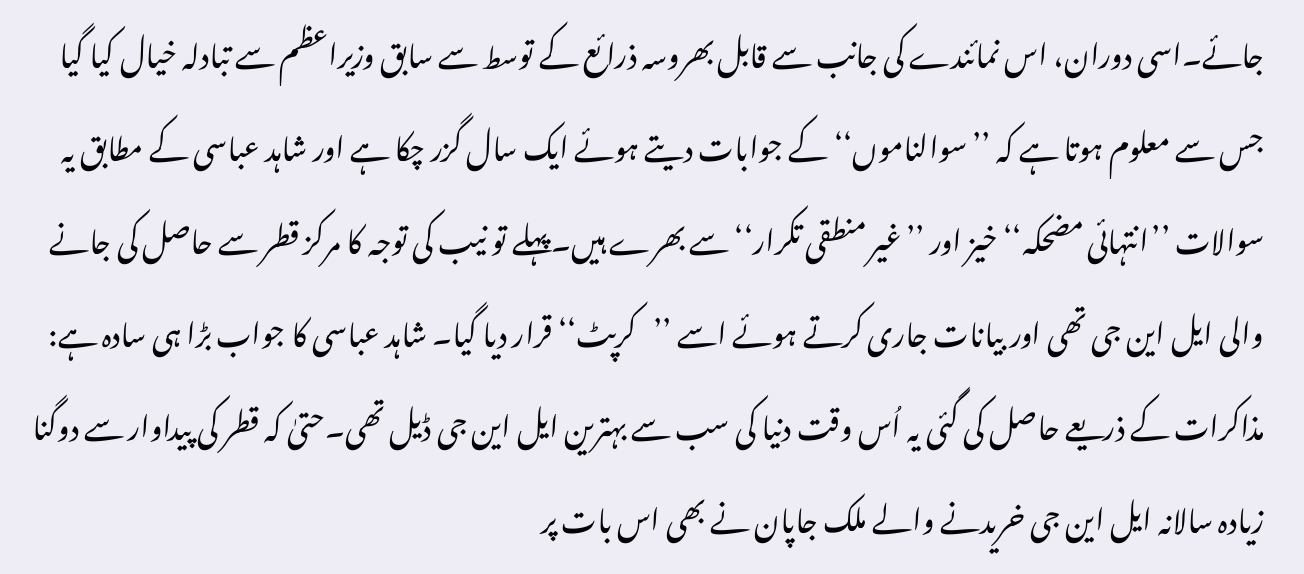جائے۔اسی دوران، اس نمائندے کی جانب سے قابل بھروسہ ذرائع کے توسط سے سابق وزیراعظم سے تبادلہ خیال کیا گیا جس سے معلوم ہوتا ہے کہ ’’سوالناموں‘‘ کے جوابات دیتے ہوئے ایک سال گزر چکا ہے اور شاہد عباسی کے مطابق یہ سوالات ’’انتہائی مضحکہ‘‘ خیز اور ’’غیر منطقی تکرار‘‘ سے بھرے ہیں۔پہلے تو نیب کی توجہ کا مرکز قطر سے حاصل کی جانے والی ایل این جی تھی اور بیانات جاری کرتے ہوئے اسے ’’کرپٹ‘‘ قرار دیا گیا۔ شاہد عباسی کا جواب بڑا ہی سادہ ہے: مذاکرات کے ذریعے حاصل کی گئی یہ اُس وقت دنیا کی سب سے بہترین ایل این جی ڈیل تھی۔حتیٰ کہ قطر کی پیداوار سے دوگنا زیادہ سالانہ ایل این جی خریدنے والے ملک جاپان نے بھی اس بات پر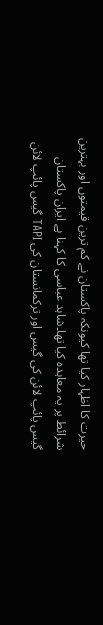حیرت کا اظہار کیا تھا کیونکہ پاکستان نے کم ترین قیمتوں اور بہترین شرائط پر یہ معاہدہ کیا تھا۔شاہد عباسی کا کہنا ہے ایران پاکستان گیس پائپ لائن کی گیس اور ترکمانستان کی TAPI گیس پائپ لائن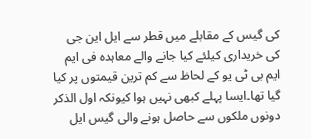کی گیس کے مقابلے میں قطر سے ایل این جی کی خریداری کیلئے کیا جانے والے معاہدہ فی ایم ایم بی ٹی یو کے لحاظ سے کم ترین قیمتوں پر کیا گیا تھا۔ایسا پہلے کبھی نہیں ہوا کیونکہ اول الذکر دونوں ملکوں سے حاصل ہونے والی گیس ایل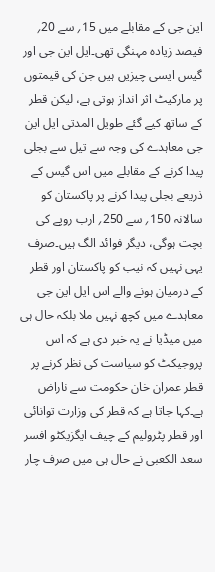این جی کے مقابلے میں 15؍ سے 20؍ فیصد زیادہ مہنگی تھی۔ایل این جی اور گیس ایسی چیزیں ہیں جن کی قیمتوں پر مارکیٹ اثر انداز ہوتی ہے، لیکن قطر کے ساتھ کیے گئے طویل المدتی ایل این جی معاہدے کی وجہ سے تیل سے بجلی پیدا کرنے کے مقابلے میں اس گیس کے ذریعے بجلی پیدا کرنے پر پاکستان کو سالانہ 150؍ سے 250؍ ارب روپے کی بچت ہوگی، دیگر فوائد الگ ہیں۔صرف یہی نہیں کہ نیب کو پاکستان اور قطر کے درمیان ہونے والے اس ایل این جی معاہدے میں کچھ نہیں ملا بلکہ حال ہی میں میڈیا نے یہ خبر دی ہے کہ اس پروجیکٹ کو سیاست کی نظر کرنے پر قطر عمران خان حکومت سے ناراض ہے۔کہا جاتا ہے کہ قطر کی وزارت توانائی اور قطر پٹرولیم کے چیف ایگزیکٹو افسر سعد الکعبی نے حال ہی میں صرف چار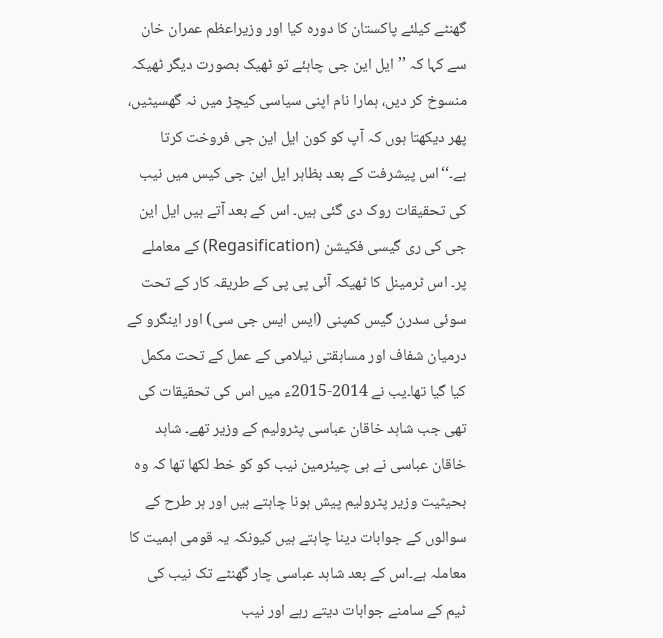گھنٹے کیلئے پاکستان کا دورہ کیا اور وزیراعظم عمران خان سے کہا کہ ’’ایل این جی چاہئے تو ٹھیک بصورت دیگر ٹھیکہ منسوخ کر دیں، ہمارا نام اپنی سیاسی کیچڑ میں نہ گھسیٹیں، پھر دیکھتا ہوں کہ آپ کو کون ایل این جی فروخت کرتا ہے۔‘‘اس پیشرفت کے بعد بظاہر ایل این جی کیس میں نیب کی تحقیقات روک دی گئی ہیں۔ اس کے بعد آتے ہیں ایل این جی کی ری گیسی فکیشن (Regasification) کے معاملے پر۔ اس ٹرمینل کا ٹھیکہ آئی پی پی کے طریقہ کار کے تحت سوئی سدرن گیس کمپنی (ایس ایس جی سی) اور اینگرو کے درمیان شفاف اور مسابقتی نیلامی کے عمل کے تحت مکمل کیا گیا تھا۔یب نے 2014-2015ء میں اس کی تحقیقات کی تھی جب شاہد خاقان عباسی پٹرولیم کے وزیر تھے۔ شاہد خاقان عباسی نے ہی چیئرمین نیب کو کو خط لکھا تھا کہ وہ بحیثیت وزیر پٹرولیم پیش ہونا چاہتے ہیں اور ہر طرح کے سوالوں کے جوابات دینا چاہتے ہیں کیونکہ یہ قومی اہمیت کا معاملہ ہے۔اس کے بعد شاہد عباسی چار گھنٹے تک نیب کی ٹیم کے سامنے جوابات دیتے رہے اور نیب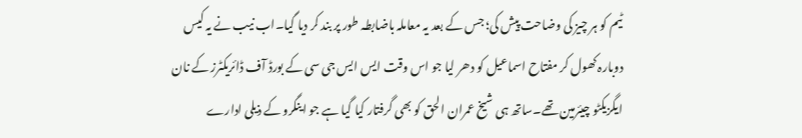ٹیم کو ہر چیز کی وضاحت پیش کی؛ جس کے بعد یہ معاملہ باضابطہ طور پر بند کر دیا گیا۔اب نیب نے یہ کیس دوبارہ کھول کر مفتاح اسماعیل کو دھر لیا جو اس وقت ایس ایس جی سی کے بورڈ آف ڈائریکٹرز کے نان ایگزیکٹو چیئرمین تھے۔ساتھ ہی شیخ عمران الحق کو بھی گرفتار کیا گیا ہے جو اینگرو کے ذیلی ادارے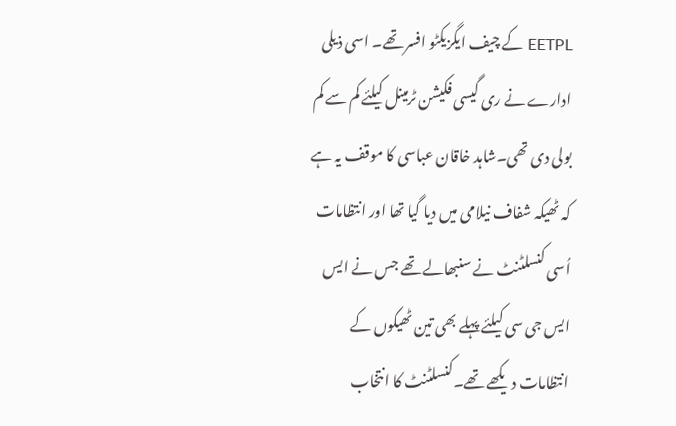EETPL کے چیف ایگزیکٹو افسر تھے۔ اسی ذیلی ادارے نے ری گیسی فکیشن ٹرمینل کیلئے کم سے کم بولی دی تھی۔شاہد خاقان عباسی کا موقف یہ ہے کہ ٹھیکہ شفاف نیلامی میں دیا گیا تھا اور انتظامات اُسی کنسلٹنٹ نے سنبھالے تھے جس نے ایس ایس جی سی کیلئے پہلے بھی تین ٹھیکوں کے انتظامات دیکھے تھے۔کنسلٹنٹ کا انتخاب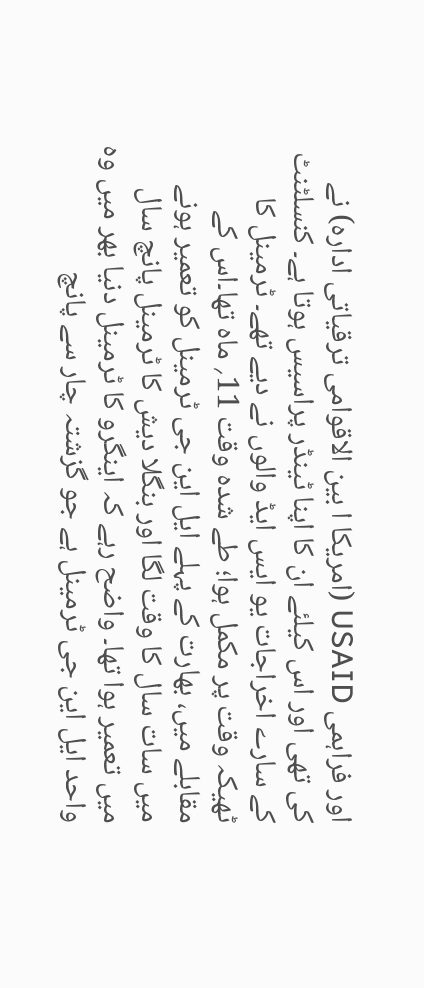اور فراہمی USAID (امریکا ا بین الاقوامی ترقیاتی ادارہ) نے کی تھی اور اس کیلئے ان کا اپنا ٹینڈر پراسیس ہوتا ہے۔ کنسلٹنٹ کے سارے اخراجات یو ایس ایڈ والوں نے دیے تھے۔ ٹرمینل کا ٹھیکہ وقت پر مکمل ہوا؛ طے شدہ وقت 11؍ ماہ تھا۔اس کے مقابلے میں، بھارت کے پہلے ایل این جی ٹرمینل کو تعمیر ہونے میں سات سال کا وقت لگا اور بنگلا دیش کا ٹرمینل پانچ سال میں تعمیر ہوا تھا۔ واضح رہے کہ اینگرو کا ٹرمینل دنیا بھر میں وہ واحد ایل این جی ٹرمینل ہے جو گزشتہ چار سے پانچ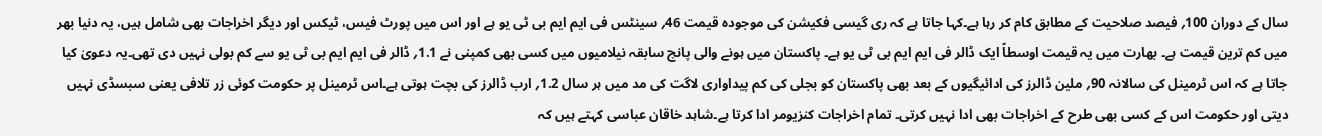سال کے دوران 100؍ فیصد صلاحیت کے مطابق کام کر رہا ہے۔کہا جاتا ہے کہ ری گیسی فکیشن کی موجودہ قیمت 46؍ سینٹس فی ایم ایم بی ٹی یو ہے اور اس میں پورٹ فیس، ٹیکس اور دیگر اخراجات بھی شامل ہیں، یہ دنیا بھر میں کم ترین قیمت ہے۔ بھارت میں یہ قیمت اوسطاً ایک ڈالر فی ایم ایم بی ٹی یو ہے۔ پاکستان میں ہونے والی پانچ سابقہ نیلامیوں میں کسی بھی کمپنی نے 1.1؍ ڈالر فی ایم ایم بی ٹی یو سے کم بولی نہیں دی تھی۔یہ دعویٰ کیا جاتا ہے کہ اس ٹرمینل کی سالانہ 90؍ ملین ڈالرز کی ادائیگیوں کے بعد بھی پاکستان کو بجلی کی کم پیداواری لاگت کی مد میں ہر سال 1.2؍ ارب ڈالرز کی بچت ہوتی ہے۔اس ٹرمینل پر حکومت کوئی زر تلافی یعنی سبسڈی نہیں دیتی اور حکومت اس کے کسی بھی طرح کے اخراجات بھی ادا نہیں کرتی۔ تمام اخراجات کنزیومر ادا کرتا ہے۔شاہد خاقان عباسی کہتے ہیں کہ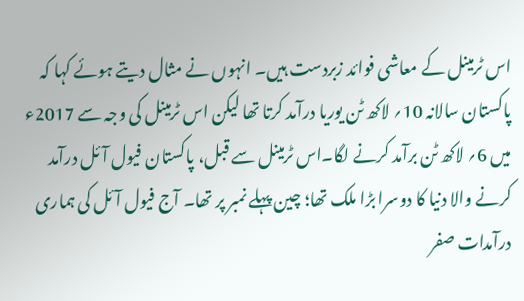اس ٹرمینل کے معاشی فوائد زبردست ہیں۔ انہوں نے مثال دیتے ہوئے کہا کہ پاکستان سالانہ 10؍ لاکھ ٹن یوریا درآمد کرتا تھا لیکن اس ٹرمینل کی وجہ سے 2017ء میں 6؍ لاکھ ٹن برآمد کرنے لگا۔اس ٹرمینل سے قبل، پاکستان فیول آئل درآمد کرنے والا دنیا کا دوسرا بڑا ملک تھا؛ چین پہلے نمبر پر تھا۔ آج فیول آئل کی ہماری درآمدات صفر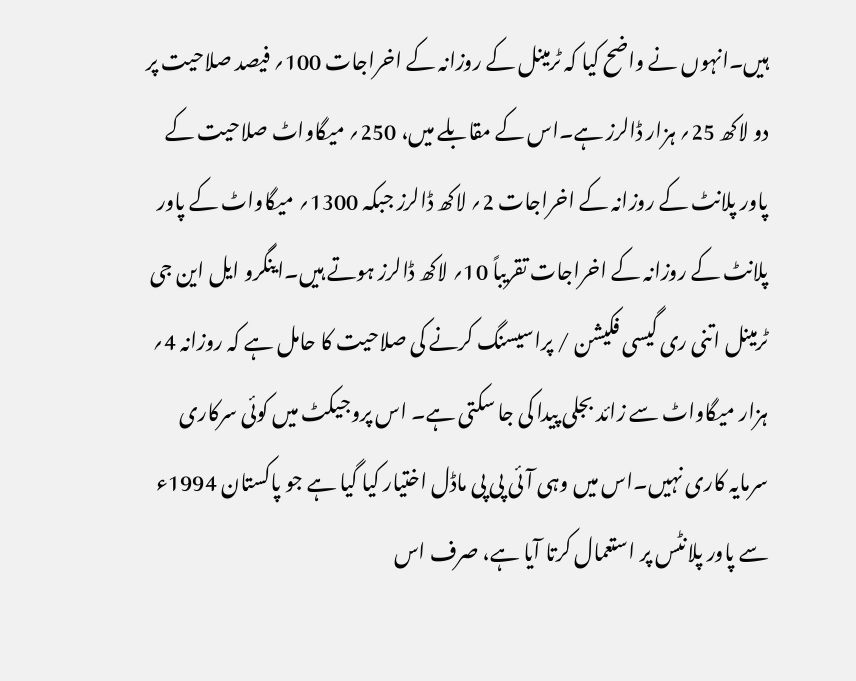ہیں۔انہوں نے واضح کیا کہ ٹرمینل کے روزانہ کے اخراجات 100؍ فیصد صلاحیت پر دو لاکھ 25؍ ہزار ڈالرز ہے۔اس کے مقابلے میں، 250؍ میگاواٹ صلاحیت کے پاور پلانٹ کے روزانہ کے اخراجات 2؍ لاکھ ڈالرز جبکہ 1300؍ میگاواٹ کے پاور پلانٹ کے روزانہ کے اخراجات تقریباً 10؍ لاکھ ڈالرز ہوتے ہیں۔اینگرو ایل این جی ٹرمینل اتنی ری گیسی فکیشن / پراسیسنگ کرنے کی صلاحیت کا حامل ہے کہ روزانہ 4؍ ہزار میگاواٹ سے زائد بجلی پیدا کی جا سکتی ہے۔ اس پروجیکٹ میں کوئی سرکاری سرمایہ کاری نہیں۔اس میں وہی آئی پی پی ماڈل اختیار کیا گیا ہے جو پاکستان 1994ء سے پاور پلانٹس پر استعمال کرتا آیا ہے، صرف اس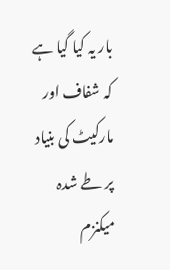بار یہ کیا گیا ہے کہ شفاف اور مارکیٹ کی بنیاد پر طے شدہ میکنزم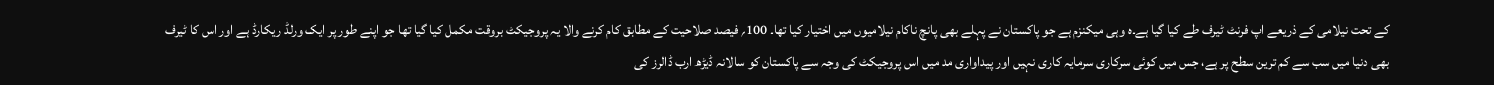کے تحت نیلامی کے ذریعے اپ فرنٹ ٹیرف طے کیا گیا ہے۔ہ وہی میکنزم ہے جو پاکستان نے پہلے بھی پانچ ناکام نیلامیوں میں اختیار کیا تھا۔ 100؍ فیصد صلاحیت کے مطابق کام کرنے والا یہ پروجیکٹ بروقت مکمل کیا گیا تھا جو اپنے طور پر ایک ورلڈ ریکارڈ ہے اور اس کا ٹیرف بھی دنیا میں سب سے کم ترین سطح پر ہے، جس میں کوئی سرکاری سرمایہ کاری نہیں اور پیداواری مد میں اس پروجیکٹ کی وجہ سے پاکستان کو سالانہ ڈیڑھ ارب ڈالرز کی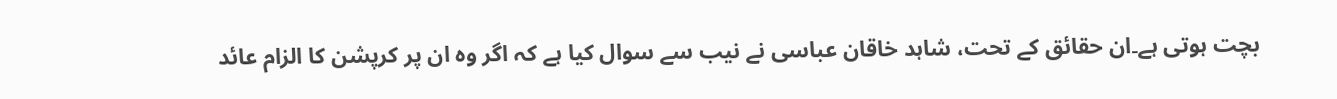بچت ہوتی ہے۔ان حقائق کے تحت، شاہد خاقان عباسی نے نیب سے سوال کیا ہے کہ اگر وہ ان پر کرپشن کا الزام عائد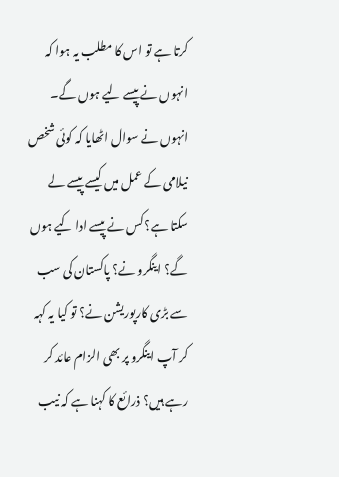کرتا ہے تو اس کا مطلب یہ ہوا کہ انہوں نے پیسے لیے ہوں گے۔ انہوں نے سوال اٹھایا کہ کوئی شخص نیلامی کے عمل میں کیسے پیسے لے سکتا ہے؟ کس نے پیسے ادا کیے ہوں گے؟ اینگرو نے؟ پاکستان کی سب سے بڑی کارپوریشن نے؟ تو کیا یہ کہہ کر آپ اینگرو پر بھی الزام عائد کر رہے ہیں؟ ذرائع کا کہنا ہے کہ نیب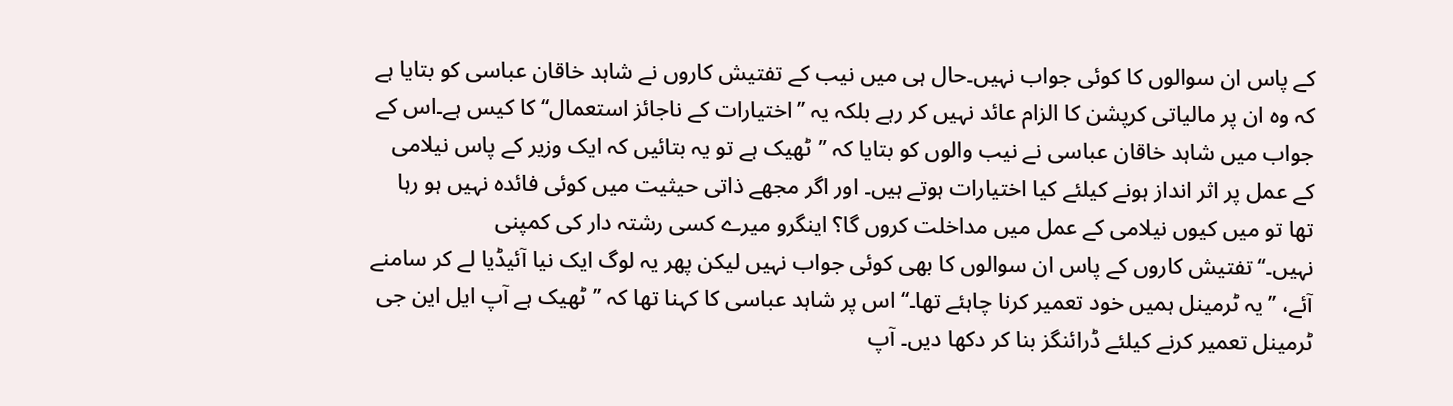کے پاس ان سوالوں کا کوئی جواب نہیں۔حال ہی میں نیب کے تفتیش کاروں نے شاہد خاقان عباسی کو بتایا ہے کہ وہ ان پر مالیاتی کرپشن کا الزام عائد نہیں کر رہے بلکہ یہ ’’اختیارات کے ناجائز استعمال‘‘ کا کیس ہے۔اس کے جواب میں شاہد خاقان عباسی نے نیب والوں کو بتایا کہ ’’ٹھیک ہے تو یہ بتائیں کہ ایک وزیر کے پاس نیلامی کے عمل پر اثر انداز ہونے کیلئے کیا اختیارات ہوتے ہیں۔ اور اگر مجھے ذاتی حیثیت میں کوئی فائدہ نہیں ہو رہا تھا تو میں کیوں نیلامی کے عمل میں مداخلت کروں گا؟ اینگرو میرے کسی رشتہ دار کی کمپنی نہیں۔‘‘تفتیش کاروں کے پاس ان سوالوں کا بھی کوئی جواب نہیں لیکن پھر یہ لوگ ایک نیا آئیڈیا لے کر سامنے آئے، ’’یہ ٹرمینل ہمیں خود تعمیر کرنا چاہئے تھا۔‘‘اس پر شاہد عباسی کا کہنا تھا کہ ’’ٹھیک ہے آپ ایل این جی ٹرمینل تعمیر کرنے کیلئے ڈرائنگز بنا کر دکھا دیں۔ آپ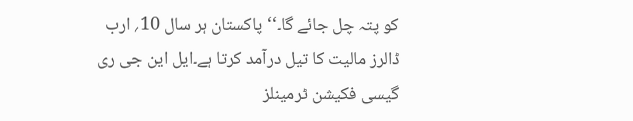کو پتہ چل جائے گا۔‘‘ پاکستان ہر سال 10؍ ارب ڈالرز مالیت کا تیل درآمد کرتا ہے۔ایل این جی ری گیسی فکیشن ٹرمینلز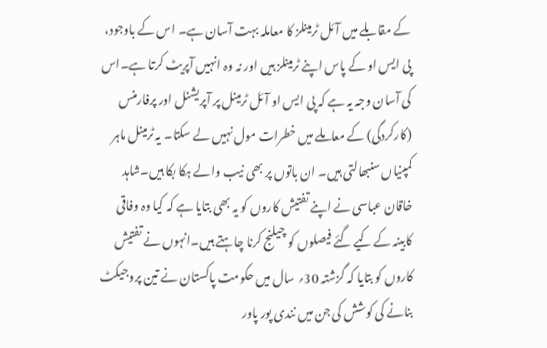کے مقابلے میں آئل ٹرمینلز کا معاملہ بہت آسان ہے۔ اس کے باوجود، پی ایس او کے پاس اپنے ٹرمینلز ہیں اور نہ وہ انہیں آپریٹ کرتا ہے۔اس کی آسان وجہ یہ ہے کہ پی ایس او آئل ٹرمینل پر آپریشنل اور پرفارمنس (کارکردگی) کے معاملے میں خطرات مول نہیں لے سکتا۔ یہ ٹرمینل ماہر کمپنیاں سنبھالتی ہیں۔ ان باتوں پر بھی نیب والے ہکا بکا ہیں۔شاہد خاقان عباسی نے اپنے تفتیش کاروں کو یہ بھی بتایا ہے کہ کیا وہ وفاقی کابینہ کے کیے گئے فیصلوں کو چیلنج کرنا چاہتے ہیں۔انہوں نے تفتیش کاروں کو بتایا کہ گزشتہ 30؍ سال میں حکومت پاکستان نے تین پروجیکٹ بنانے کی کوشش کی جن میں نندی پور پاور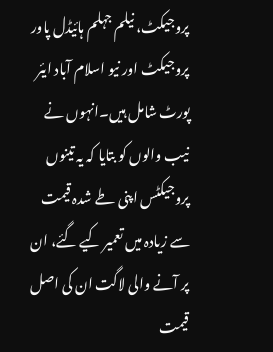پروجیکٹ، نیلم جہلم ہائیڈل پاور پروجیکٹ اور نیو اسلام آباد ایئر پورٹ شامل ہیں۔انہوں نے نیب والوں کو بتایا کہ یہ تینوں پروجیکٹس اپنی طے شدہ قیمت سے زیادہ میں تعمیر کیے گئے، ان پر آنے والی لاگت ان کی اصل قیمت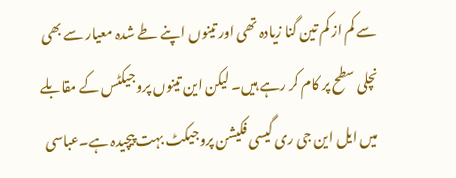سے کم از کم تین گنا زیادہ تھی اور تینوں اپنے طے شدہ معیار سے بھی نچلی سطح پر کام کر رہے ہیں۔ لیکن این تینوں پروجیکٹس کے مقابلے میں ایل این جی ری گیسی فکیشن پروجیکٹ بہت پیچیدہ ہے۔عباسی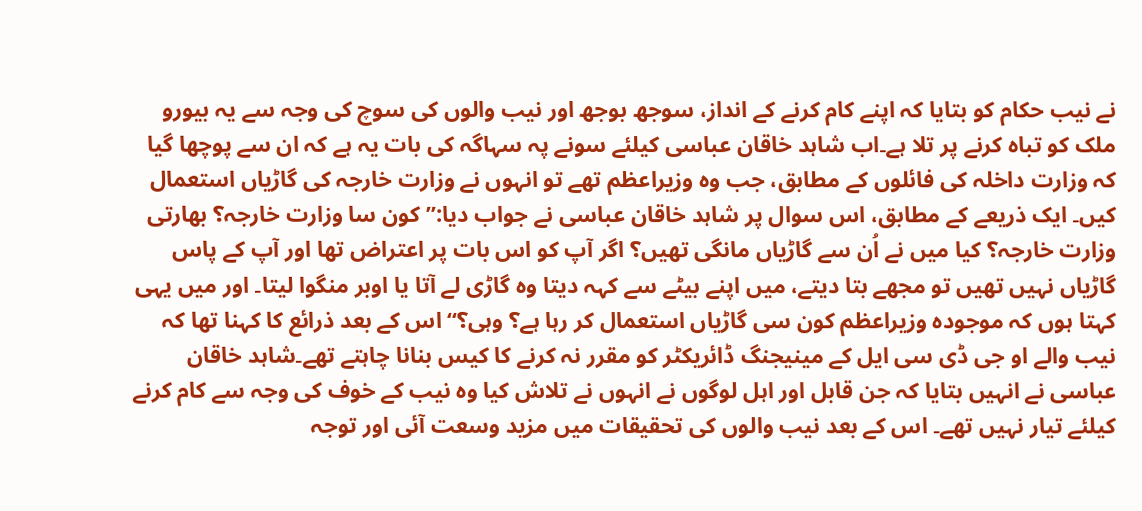نے نیب حکام کو بتایا کہ اپنے کام کرنے کے انداز، سوجھ بوجھ اور نیب والوں کی سوچ کی وجہ سے یہ بیورو ملک کو تباہ کرنے پر تلا ہے۔اب شاہد خاقان عباسی کیلئے سونے پہ سہاگہ کی بات یہ ہے کہ ان سے پوچھا گیا کہ وزارت داخلہ کی فائلوں کے مطابق، جب وہ وزیراعظم تھے تو انہوں نے وزارت خارجہ کی گاڑیاں استعمال کیں۔ ایک ذریعے کے مطابق، اس سوال پر شاہد خاقان عباسی نے جواب دیا:’’کون سا وزارت خارجہ؟ بھارتی وزارت خارجہ؟ کیا میں نے اُن سے گاڑیاں مانگی تھیں؟ اگر آپ کو اس بات پر اعتراض تھا اور آپ کے پاس گاڑیاں نہیں تھیں تو مجھے بتا دیتے، میں اپنے بیٹے سے کہہ دیتا وہ گاڑی لے آتا یا اوبر منگوا لیتا۔ اور میں یہی کہتا ہوں کہ موجودہ وزیراعظم کون سی گاڑیاں استعمال کر رہا ہے؟ وہی؟‘‘اس کے بعد ذرائع کا کہنا تھا کہ نیب والے او جی ڈی سی ایل کے مینیجنگ ڈائریکٹر کو مقرر نہ کرنے کا کیس بنانا چاہتے تھے۔شاہد خاقان عباسی نے انہیں بتایا کہ جن قابل اور اہل لوگوں نے انہوں نے تلاش کیا وہ نیب کے خوف کی وجہ سے کام کرنے کیلئے تیار نہیں تھے۔ اس کے بعد نیب والوں کی تحقیقات میں مزید وسعت آئی اور توجہ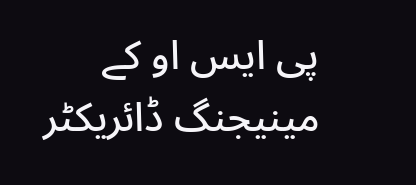پی ایس او کے مینیجنگ ڈائریکٹر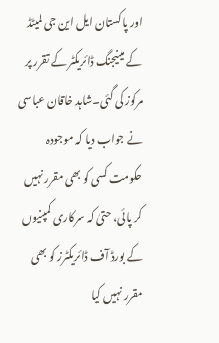اور پاکستان ایل این جی لمیٹڈ کے مینیجنگ ڈائریکٹر کے تقرر پر مرکوز کی گئی۔شاہد خاقان عباسی نے جواب دیا کہ موجودہ حکومت کسی کو بھی مقرر نہیں کر پائی، حتیٰ کہ سرکاری کمپنیوں کے بورڈ آف ڈائریکٹرز کو بھی مقرر نہیں کیا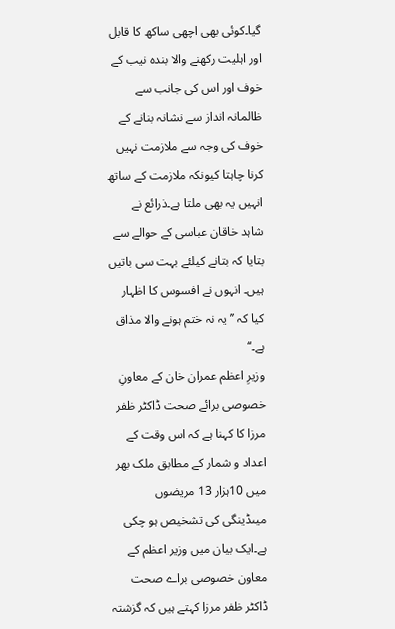گیا۔کوئی بھی اچھی ساکھ کا قابل اور اہلیت رکھنے والا بندہ نیب کے خوف اور اس کی جانب سے ظالمانہ انداز سے نشانہ بنانے کے خوف کی وجہ سے ملازمت نہیں کرنا چاہتا کیونکہ ملازمت کے ساتھ انہیں یہ بھی ملتا ہے۔ذرائع نے شاہد خاقان عباسی کے حوالے سے بتایا کہ بتانے کیلئے بہت سی باتیں ہیں۔ انہوں نے افسوس کا اظہار کیا کہ ’’یہ نہ ختم ہونے والا مذاق ہے۔‘‘
وزیرِ اعظم عمران خان کے معاونِ خصوصی برائے صحت ڈاکٹر ظفر مرزا کا کہنا ہے کہ اس وقت کے اعداد و شمار کے مطابق ملک بھر میں 10ہزار 13 مریضوں میںڈینگی کی تشخیص ہو چکی ہے۔ایک بیان میں وزیر اعظم کے معاون خصوصی براے صحت ڈاکٹر ظفر مرزا کہتے ہیں کہ گزشتہ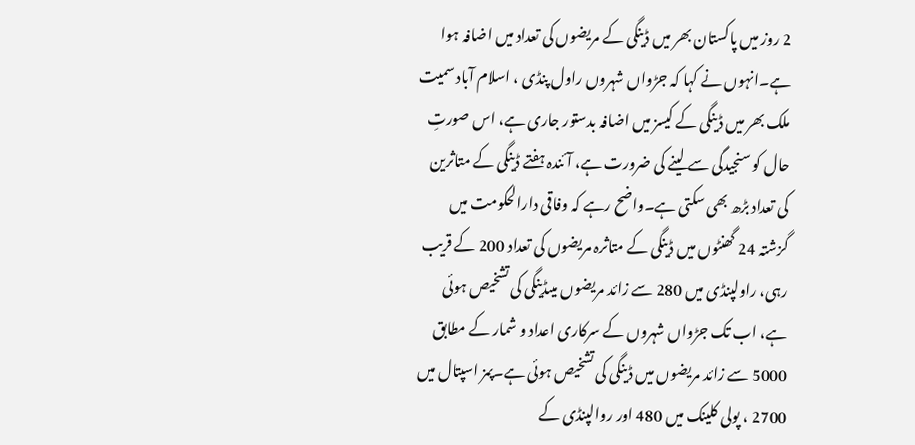2 روز میں پاکستان بھر میں ڈینگی کے مریضوں کی تعداد میں اضافہ ہوا ہے۔انہوں نے کہا کہ جڑواں شہروں راول پنڈی ، اسلام آباد سمیت ملک بھر میں ڈینگی کے کیسز میں اضافہ بدستور جاری ہے، اس صورتِ حال کو سنجیدگی سے لینے کی ضرورت ہے، آئندہ ہفتے ڈینگی کے متاثرین کی تعداد بڑھ بھی سکتی ہے۔واضح رہے کہ وفاقی دارالحکومت میں گزشتہ 24 گھنٹوں میں ڈینگی کے متاثرہ مریضوں کی تعداد 200 کے قریب رہی، راولپنڈی میں 280 سے زائد مریضوں میںڈینگی کی تشخیص ہوئی ہے، اب تک جڑواں شہروں کے سرکاری اعداد و شمار کے مطابق 5000 سے زائد مریضوں میں ڈینگی کی تشخیص ہوئی ہے۔پمز اسپتال میں 2700 ، پولی کلینک میں 480 اور روالپنڈی کے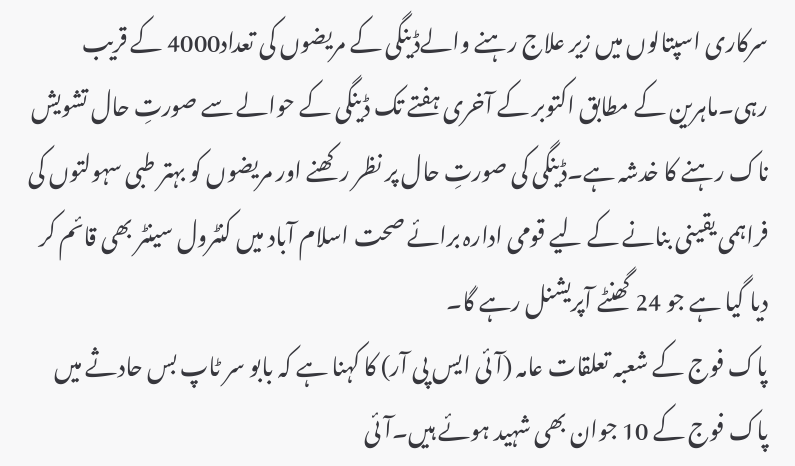سرکاری اسپتالوں میں زیر علاج رہنے والےڈینگی کے مریضوں کی تعداد4000 کے قریب رہی۔ماہرین کے مطابق اکتوبر کے آخری ہفتے تک ڈینگی کے حوالے سے صورتِ حال تشویش ناک رہنے کا خدشہ ہے۔ڈینگی کی صورتِ حال پر نظر رکھنے اور مریضوں کو بہتر طبی سہولتوں کی فراہمی یقینی بنانے کے لیے قومی ادارہ برائے صحت اسلام آباد میں کنٹرول سینٹر بھی قائم کر دیا گیا ہے جو 24 گھنٹے آپریشنل رہے گا۔
پاک فوج کے شعبہ تعلقات عامہ (آئی ایس پی آر) کا کہنا ہے کہ بابو سر ٹاپ بس حادثے میں پاک فوج کے 10 جوان بھی شہید ہوئے ہیں۔آئی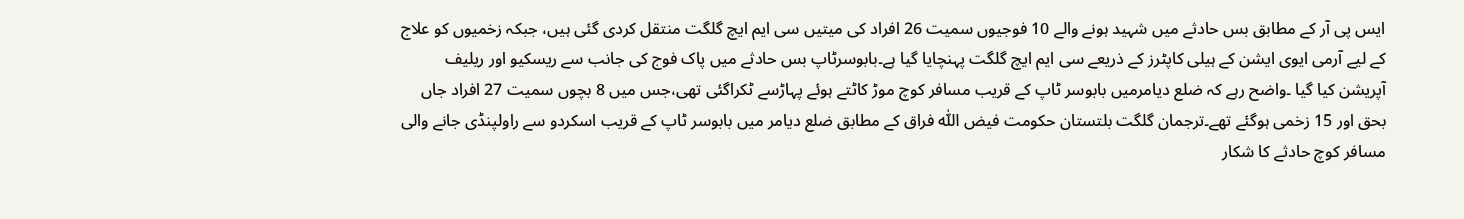ایس پی آر کے مطابق بس حادثے میں شہید ہونے والے 10 فوجیوں سمیت 26 افراد کی میتیں سی ایم ایچ گلگت منتقل کردی گئی ہیں، جبکہ زخمیوں کو علاج کے لیے آرمی ایوی ایشن کے ہیلی کاپٹرز کے ذریعے سی ایم ایچ گلگت پہنچایا گیا ہے۔بابوسرٹاپ بس حادثے میں پاک فوج کی جانب سے ریسکیو اور ریلیف آپریشن کیا گیا ۔واضح رہے کہ ضلع دیامرمیں بابوسر ٹاپ کے قریب مسافر کوچ موڑ کاٹتے ہوئے پہاڑسے ٹکراگئی تھی،جس میں 8 بچوں سمیت 27 افراد جاں بحق اور 15 زخمی ہوگئے تھے۔ترجمان گلگت بلتستان حکومت فیض اللّٰہ فراق کے مطابق ضلع دیامر میں بابوسر ٹاپ کے قریب اسکردو سے راولپنڈی جانے والی مسافر کوچ حادثے کا شکار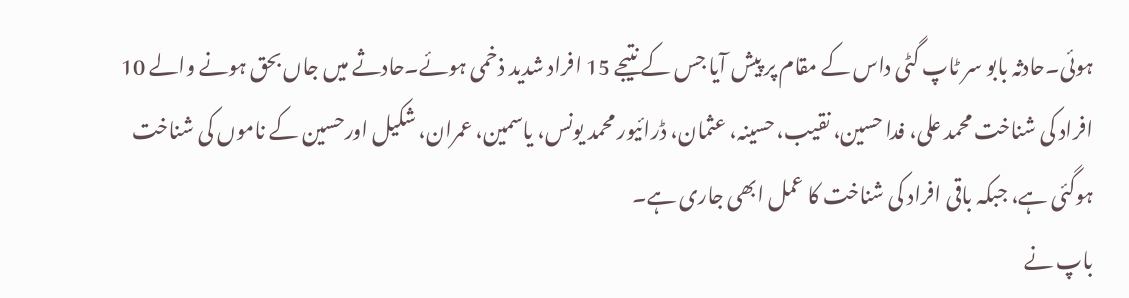ہوئی۔حادثہ بابو سر ٹاپ گٹی داس کے مقام پر پیش آیا جس کے نتیجے 15 افراد شدید ذخمی ہوئے۔حادثے میں جاں بحق ہونے والے 10 افراد کی شناخت محمد علی، فدا حسین، نقیب، حسینہ، عثمان، ڈرائیور محمد یونس، یاسمین، عمران، شکیل اورحسین کے ناموں کی شناخت ہوگئی ہے، جبکہ باقی افراد کی شناخت کا عمل ابھی جاری ہے۔
باپ نے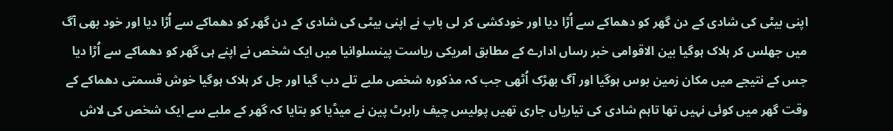اپنی بیٹی کی شادی کے دن گھر کو دھماکے سے اُڑا دیا اور خودکشی کر لی باپ نے اپنی بیٹی کی شادی کے دن گھر کو دھماکے سے اُڑا دیا اور خود بھی آگ میں جھلس کر ہلاک ہوگیا بین الاقوامی خبر رساں ادارے کے مطابق امریکی ریاست پینسلوانیا میں ایک شخص نے اپنے ہی گھر کو دھماکے سے اُڑا دیا جس کے نتیجے میں مکان زمین بوس ہوگیا اور آگ بھڑک اُٹھی جب کہ مذکورہ شخص ملبے تلے دب گیا اور جل کر ہلاک ہوگیا خوش قسمتی دھماکے کے وقت گھر میں کوئی نہیں تھا تاہم شادی کی تیاریاں جاری تھیں پولیس چیف رابرٹ پین نے میڈیا کو بتایا کہ گھر کے ملبے سے ایک شخص کی لاش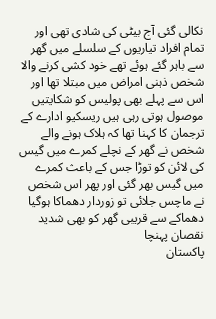نکالی گئی آج بیٹی کی شادی تھی اور تمام افراد تیاریوں کے سلسلے میں گھر سے باہر گئے ہوئے تھے خود کشی کرنے والا شخص ذہنی امراض میں مبتلا تھا اور اس سے پہلے بھی پولیس کو شکایتیں موصول ہوتی رہی ہیں ریسکیو ادارے کے ترجمان کا کہنا تھا کہ ہلاک ہونے والے شخص نے گھر کے نچلے کمرے میں گیس کی لائن کو توڑا جس کے باعث کمرے میں گیس بھر گئی اور پھر اس شخص نے ماچس جلائی تو زوردار دھماکا ہوگیا دھماکے سے قریبی گھر کو بھی شدید نقصان پہنچا
پاکستان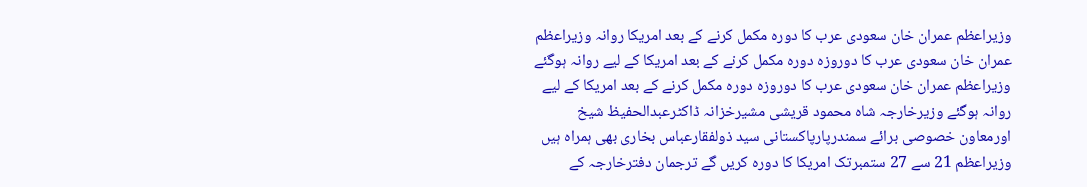وزیراعظم عمران خان سعودی عرب کا دورہ مکمل کرنے کے بعد امریکا روانہ وزیراعظم عمران خان سعودی عرب کا دوروزہ دورہ مکمل کرنے کے بعد امریکا کے لیے روانہ ہوگئے وزیراعظم عمران خان سعودی عرب کا دوروزہ دورہ مکمل کرنے کے بعد امریکا کے لیے روانہ ہوگئے وزیرخارجہ شاہ محمود قریشی مشیرخزانہ ڈاکٹرعبدالحفیظ شیخ اورمعاون خصوصی برائے سمندرپارپاکستانی سید ذولفقارعباس بخاری بھی ہمراہ ہیں وزیراعظم 21 سے 27 ستمبرتک امریکا کا دورہ کریں گے ترجمان دفترخارجہ کے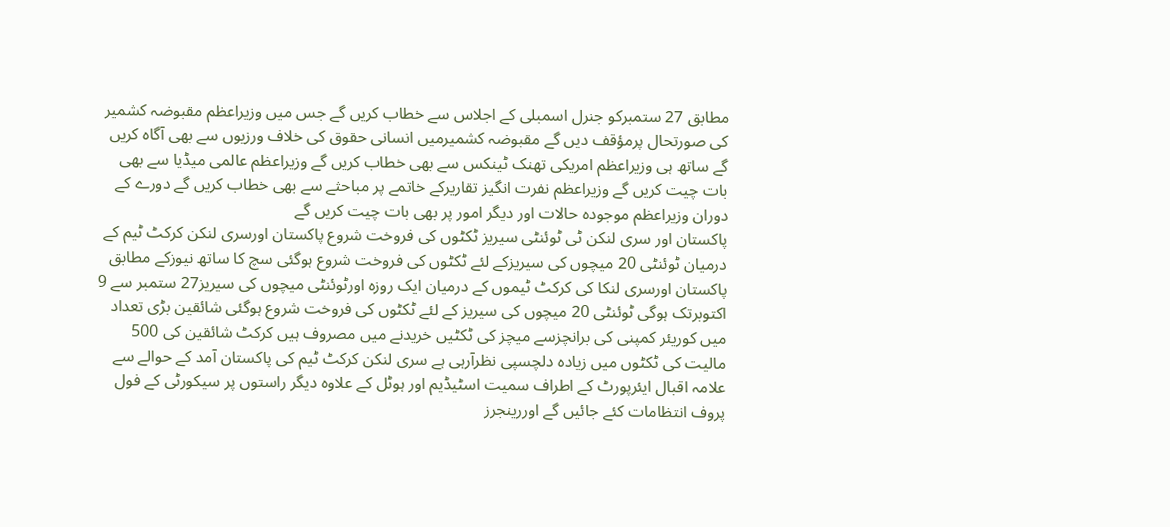مطابق 27 ستمبرکو جنرل اسمبلی کے اجلاس سے خطاب کریں گے جس میں وزیراعظم مقبوضہ کشمیر کی صورتحال پرمؤقف دیں گے مقبوضہ کشمیرمیں انسانی حقوق کی خلاف ورزیوں سے بھی آگاہ کریں گے ساتھ ہی وزیراعظم امریکی تھنک ٹینکس سے بھی خطاب کریں گے وزیراعظم عالمی میڈیا سے بھی بات چیت کریں گے وزیراعظم نفرت انگیز تقاریرکے خاتمے پر مباحثے سے بھی خطاب کریں گے دورے کے دوران وزیراعظم موجودہ حالات اور دیگر امور پر بھی بات چیت کریں گے
پاکستان اور سری لنکن ٹی ٹوئنٹی سیریز ٹکٹوں کی فروخت شروع پاکستان اورسری لنکن کرکٹ ٹیم کے درمیان ٹوئنٹی 20 میچوں کی سیریزکے لئے ٹکٹوں کی فروخت شروع ہوگئی سچ کا ساتھ نیوزکے مطابق پاکستان اورسری لنکا کی کرکٹ ٹیموں کے درمیان ایک روزہ اورٹوئنٹی میچوں کی سیریز27 ستمبر سے 9 اکتوبرتک ہوگی ٹوئنٹی 20 میچوں کی سیریز کے لئے ٹکٹوں کی فروخت شروع ہوگئی شائقین بڑی تعداد میں کوریئر کمپنی کی برانچزسے میچز کی ٹکٹیں خریدنے میں مصروف ہیں کرکٹ شائقین کی 500 مالیت کی ٹکٹوں میں زیادہ دلچسپی نظرآرہی ہے سری لنکن کرکٹ ٹیم کی پاکستان آمد کے حوالے سے علامہ اقبال ایئرپورٹ کے اطراف سمیت اسٹیڈیم اور ہوٹل کے علاوہ دیگر راستوں پر سیکورٹی کے فول پروف انتظامات کئے جائیں گے اوررینجرز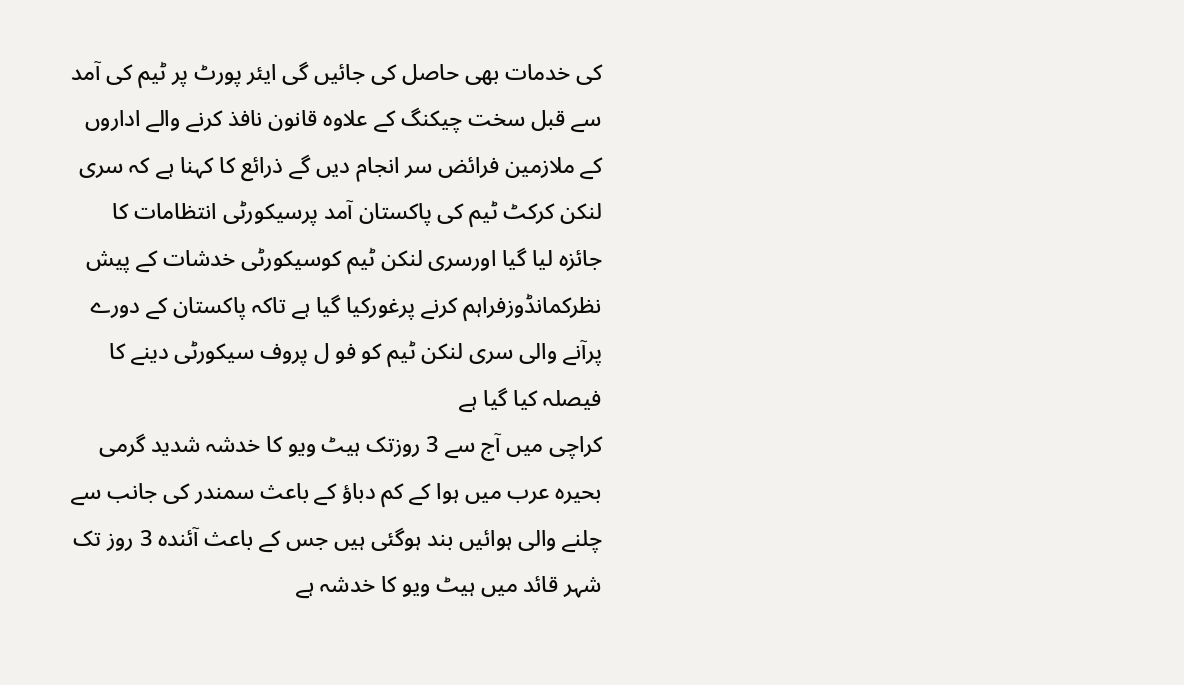کی خدمات بھی حاصل کی جائیں گی ایئر پورٹ پر ٹیم کی آمد سے قبل سخت چیکنگ کے علاوہ قانون نافذ کرنے والے اداروں کے ملازمین فرائض سر انجام دیں گے ذرائع کا کہنا ہے کہ سری لنکن کرکٹ ٹیم کی پاکستان آمد پرسیکورٹی انتظامات کا جائزہ لیا گیا اورسری لنکن ٹیم کوسیکورٹی خدشات کے پیش نظرکمانڈوزفراہم کرنے پرغورکیا گیا ہے تاکہ پاکستان کے دورے پرآنے والی سری لنکن ٹیم کو فو ل پروف سیکورٹی دینے کا فیصلہ کیا گیا ہے
کراچی میں آج سے 3 روزتک ہیٹ ویو کا خدشہ شدید گرمی بحیرہ عرب میں ہوا کے کم دباؤ کے باعث سمندر کی جانب سے چلنے والی ہوائیں بند ہوگئی ہیں جس کے باعث آئندہ 3 روز تک شہر قائد میں ہیٹ ویو کا خدشہ ہے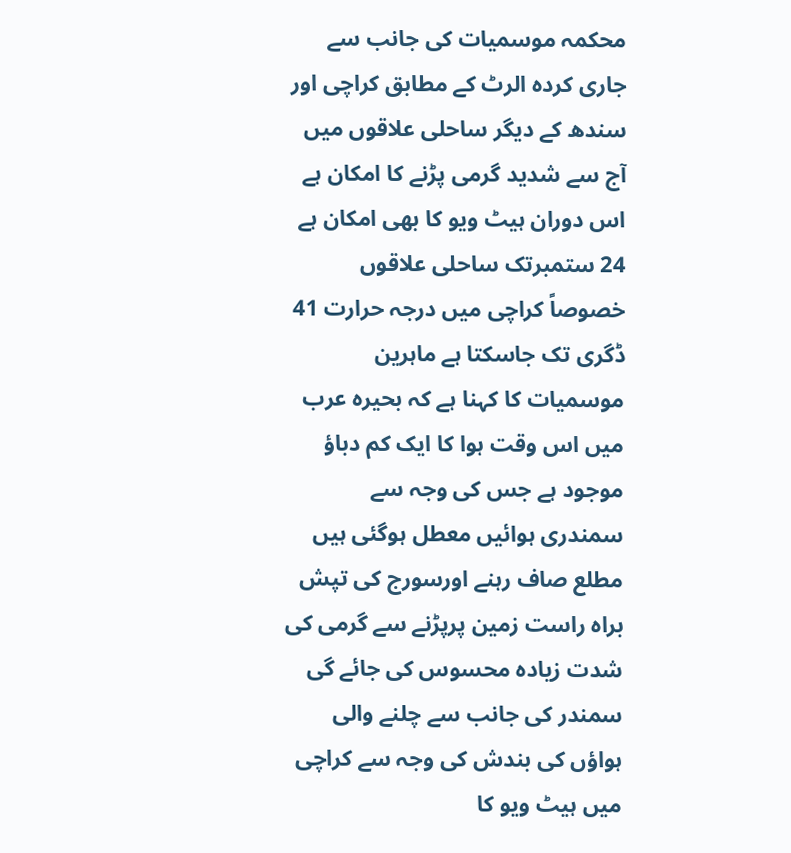محکمہ موسمیات کی جانب سے جاری کردہ الرٹ کے مطابق کراچی اور سندھ کے دیگر ساحلی علاقوں میں آج سے شدید گرمی پڑنے کا امکان ہے اس دوران ہیٹ ویو کا بھی امکان ہے 24 ستمبرتک ساحلی علاقوں خصوصاً کراچی میں درجہ حرارت 41 ڈگری تک جاسکتا ہے ماہرین موسمیات کا کہنا ہے کہ بحیرہ عرب میں اس وقت ہوا کا ایک کم دباؤ موجود ہے جس کی وجہ سے سمندری ہوائیں معطل ہوگئی ہیں مطلع صاف رہنے اورسورج کی تپش براہ راست زمین پرپڑنے سے گرمی کی شدت زیادہ محسوس کی جائے گی سمندر کی جانب سے چلنے والی ہواؤں کی بندش کی وجہ سے کراچی میں ہیٹ ویو کا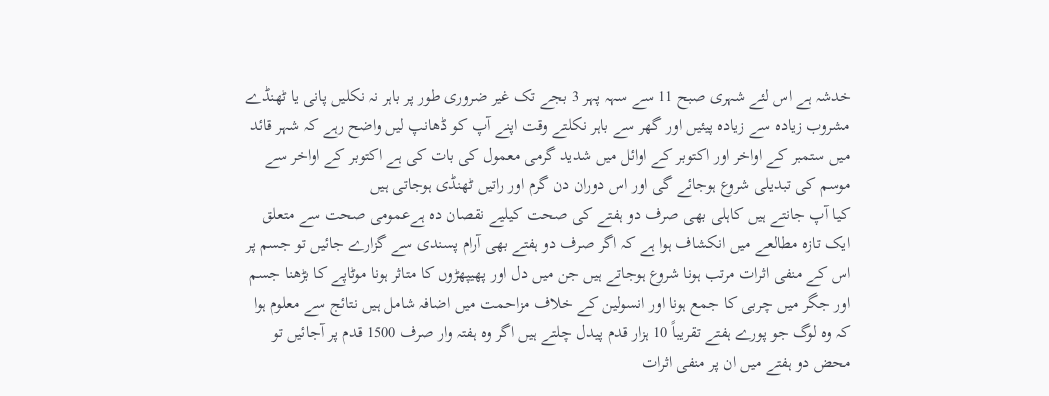خدشہ ہے اس لئے شہری صبح 11 سے سہہ پہر 3 بجے تک غیر ضروری طور پر باہر نہ نکلیں پانی یا ٹھنڈے مشروب زیادہ سے زیادہ پیئیں اور گھر سے باہر نکلتے وقت اپنے آپ کو ڈھانپ لیں واضح رہے کہ شہر قائد میں ستمبر کے اواخر اور اکتوبر کے اوائل میں شدید گرمی معمول کی بات کی ہے اکتوبر کے اواخر سے موسم کی تبدیلی شروع ہوجائے گی اور اس دوران دن گرم اور راتیں ٹھنڈی ہوجاتی ہیں
کیا آپ جانتے ہیں کاہلی بھی صرف دو ہفتے کی صحت کیلیے نقصان دہ ہےعمومی صحت سے متعلق ایک تازہ مطالعے میں انکشاف ہوا ہے کہ اگر صرف دو ہفتے بھی آرام پسندی سے گزارے جائیں تو جسم پر اس کے منفی اثرات مرتب ہونا شروع ہوجاتے ہیں جن میں دل اور پھیپھڑوں کا متاثر ہونا موٹاپے کا بڑھنا جسم اور جگر میں چربی کا جمع ہونا اور انسولین کے خلاف مزاحمت میں اضافہ شامل ہیں نتائج سے معلوم ہوا کہ وہ لوگ جو پورے ہفتے تقریباً 10 ہزار قدم پیدل چلتے ہیں اگر وہ ہفتہ وار صرف 1500 قدم پر آجائیں تو محض دو ہفتے میں ان پر منفی اثرات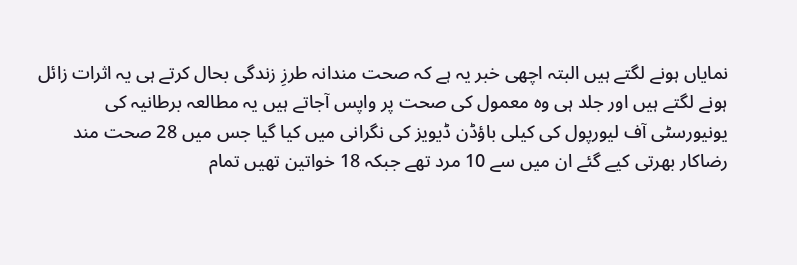نمایاں ہونے لگتے ہیں البتہ اچھی خبر یہ ہے کہ صحت مندانہ طرزِ زندگی بحال کرتے ہی یہ اثرات زائل ہونے لگتے ہیں اور جلد ہی وہ معمول کی صحت پر واپس آجاتے ہیں یہ مطالعہ برطانیہ کی یونیورسٹی آف لیورپول کی کیلی باؤڈن ڈیویز کی نگرانی میں کیا گیا جس میں 28 صحت مند رضاکار بھرتی کیے گئے ان میں سے 10 مرد تھے جبکہ 18 خواتین تھیں تمام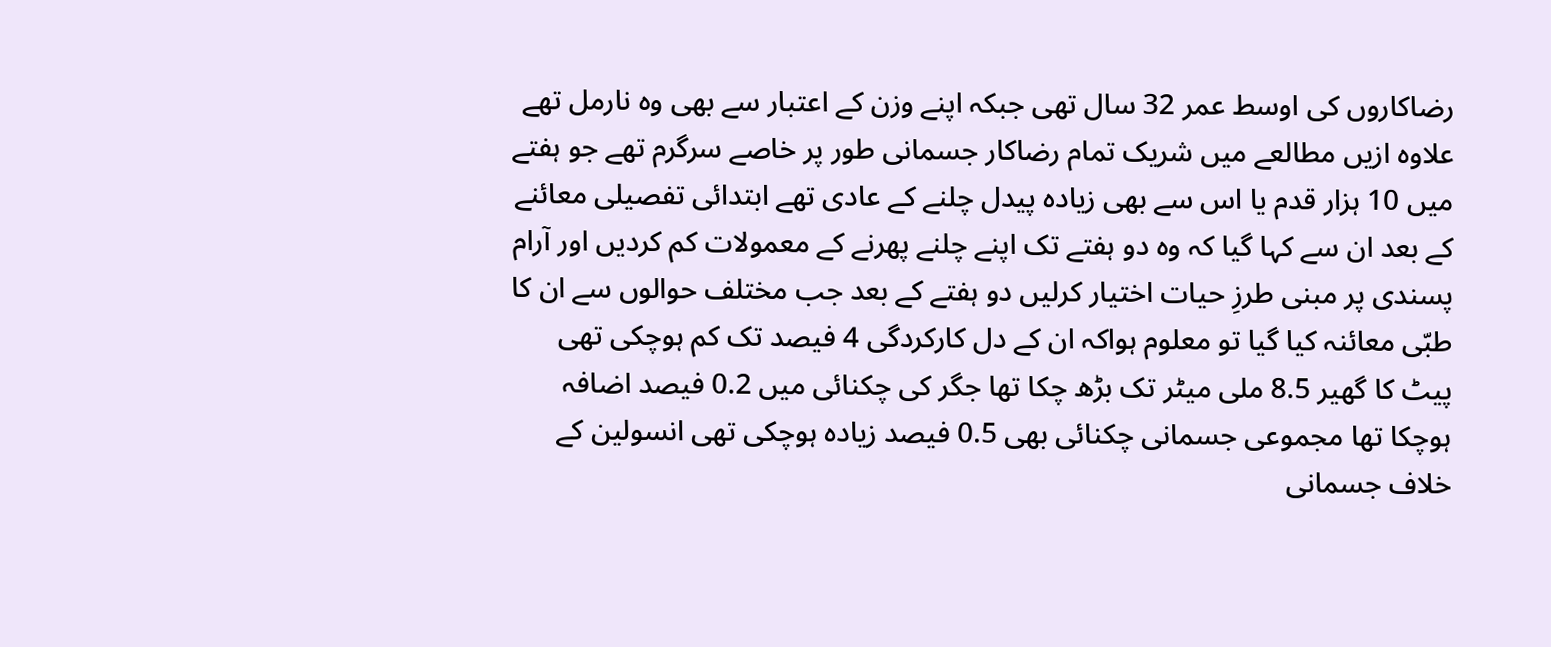رضاکاروں کی اوسط عمر 32 سال تھی جبکہ اپنے وزن کے اعتبار سے بھی وہ نارمل تھے علاوہ ازیں مطالعے میں شریک تمام رضاکار جسمانی طور پر خاصے سرگرم تھے جو ہفتے میں 10 ہزار قدم یا اس سے بھی زیادہ پیدل چلنے کے عادی تھے ابتدائی تفصیلی معائنے کے بعد ان سے کہا گیا کہ وہ دو ہفتے تک اپنے چلنے پھرنے کے معمولات کم کردیں اور آرام پسندی پر مبنی طرزِ حیات اختیار کرلیں دو ہفتے کے بعد جب مختلف حوالوں سے ان کا طبّی معائنہ کیا گیا تو معلوم ہواکہ ان کے دل کارکردگی 4 فیصد تک کم ہوچکی تھی پیٹ کا گھیر 8.5 ملی میٹر تک بڑھ چکا تھا جگر کی چکنائی میں 0.2 فیصد اضافہ ہوچکا تھا مجموعی جسمانی چکنائی بھی 0.5 فیصد زیادہ ہوچکی تھی انسولین کے خلاف جسمانی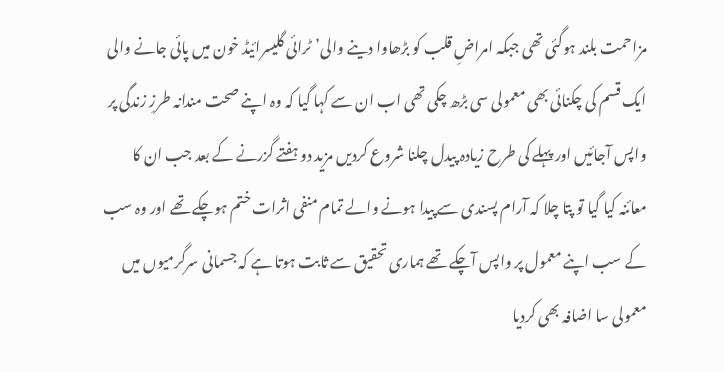مزاحمت بلند ہوگئی تھی جبکہ امراضِ قلب کو بڑھاوا دینے والی’ٹرائی گلیسرائیڈ خون میں پائی جانے والی ایک قسم کی چکنائی بھی معمولی سی بڑھ چکی تھی اب ان سے کہا گیا کہ وہ اپنے صحت مندانہ طرزِ زندگی پر واپس آجائیں اور پہلے کی طرح زیادہ پیدل چلنا شروع کردیں مزید دو ہفتے گزرنے کے بعد جب ان کا معائنہ کیا گیا تو پتا چلا کہ آرام پسندی سے پیدا ہونے والے تمام منفی اثرات ختم ہوچکے تھے اور وہ سب کے سب اپنے معمول پر واپس آچکے تھے ہماری تحقیق سے ثابت ہوتا ہے کہ جسمانی سرگرمیوں میں معمولی سا اضافہ بھی کردیا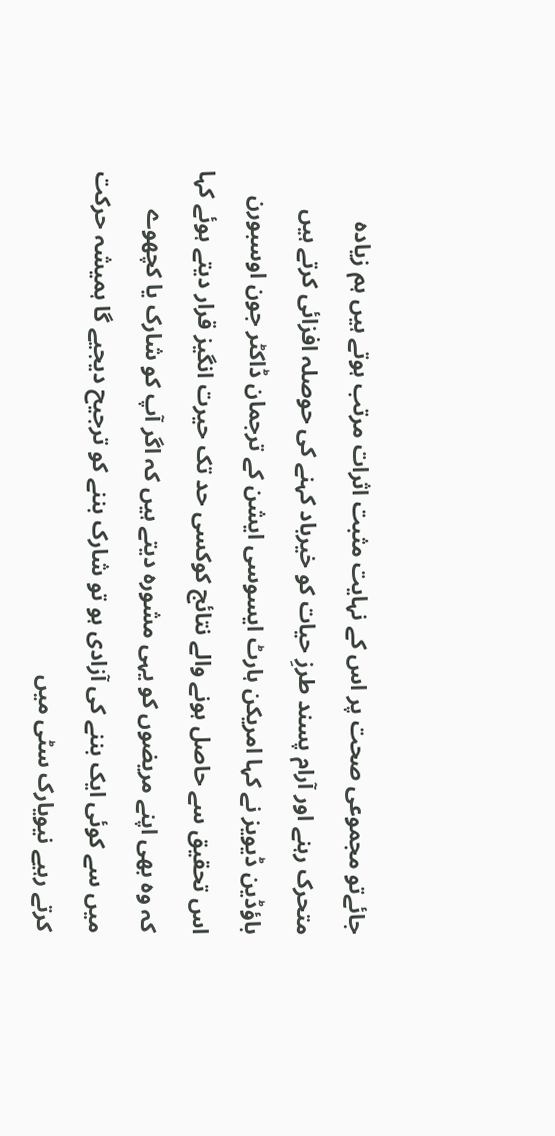جائےتو مجموعی صحت پر اس کے نہایت مثبت اثرات مرتب ہوتے ہیں ہم زیادہ متحرک رہنے اور آرام پسند طرزِ حیات کو خیرباد کہنے کی حوصلہ افزائی کرتے ہیں باؤڈین ڈیویز نے کہا امریکن ہارٹ ایسوسی ایشن کے ترجمان ڈاکٹر جون اوسبورن اس تحقیق سے حاصل ہونے والے نتائج کوکسی حد تک حیرت انگیز قرار دیتے ہوئے کہا کہ وہ بھی اپنے مریضوں کو یہی مشورہ دیتے ہیں کہ اگر آپ کو شارک یا کچھوے میں سے کوئی ایک بننے کی آزادی ہو تو شارک بننے کو ترجیح دیجیے گا ہمیشہ حرکت کرتے رہیے نیویارک سٹی میں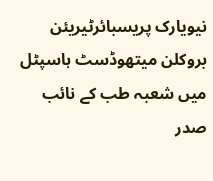نیویارک پریسبائرٹیریئن بروکلن میتھوڈسٹ ہاسپٹل میں شعبہ طب کے نائب صدر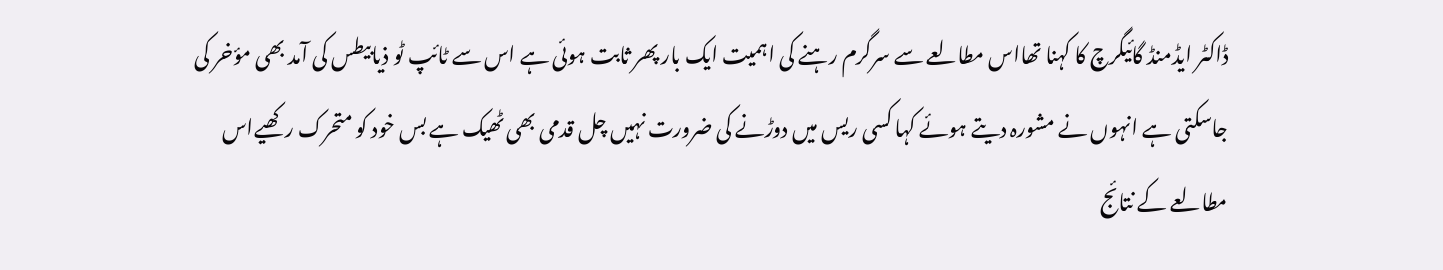ڈاکٹر ایڈمنڈ گائیگرچ کا کہنا تھااس مطالعے سے سرگرم رہنے کی اہمیت ایک بار پھر ثابت ہوئی ہے اس سے ٹائپ ٹو ذیابیطس کی آمد بھی مؤخر کی جاسکتی ہے انہوں نے مشورہ دیتے ہوئے کہا کسی ریس میں دوڑنے کی ضرورت نہیں چل قدمی بھی ٹھیک ہے بس خود کو متحرک رکھیےاس مطالعے کے نتائج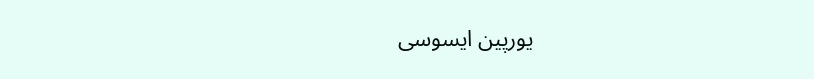یورپین ایسوسی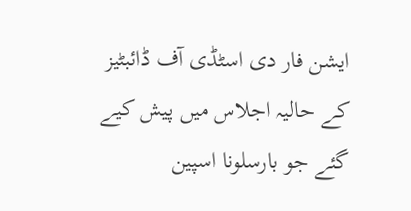ایشن فار دی اسٹڈی آف ڈائبٹیز کے حالیہ اجلاس میں پیش کیے گئے جو بارسلونا اسپین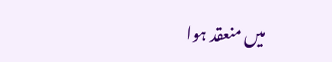میں منعقد ہوا